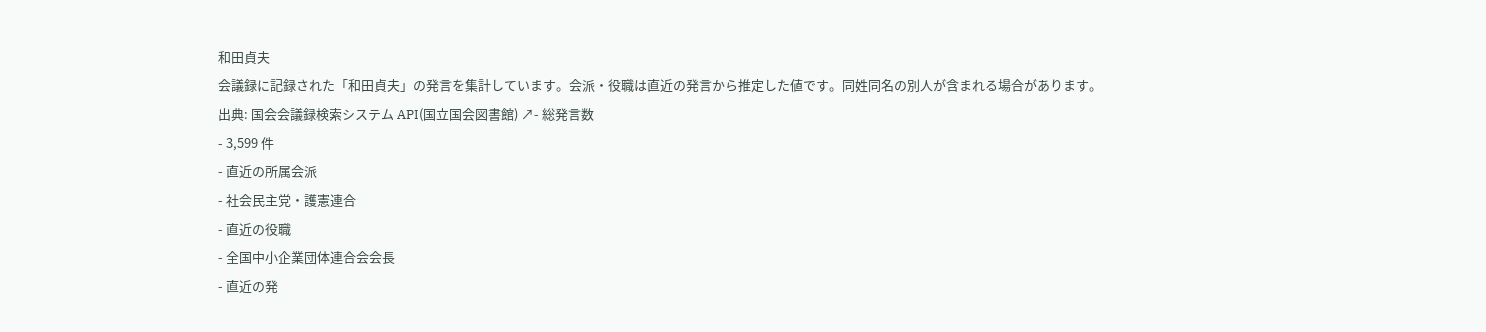和田貞夫
会議録に記録された「和田貞夫」の発言を集計しています。会派・役職は直近の発言から推定した値です。同姓同名の別人が含まれる場合があります。
出典: 国会会議録検索システム API(国立国会図書館) ↗- 総発言数
- 3,599 件
- 直近の所属会派
- 社会民主党・護憲連合
- 直近の役職
- 全国中小企業団体連合会会長
- 直近の発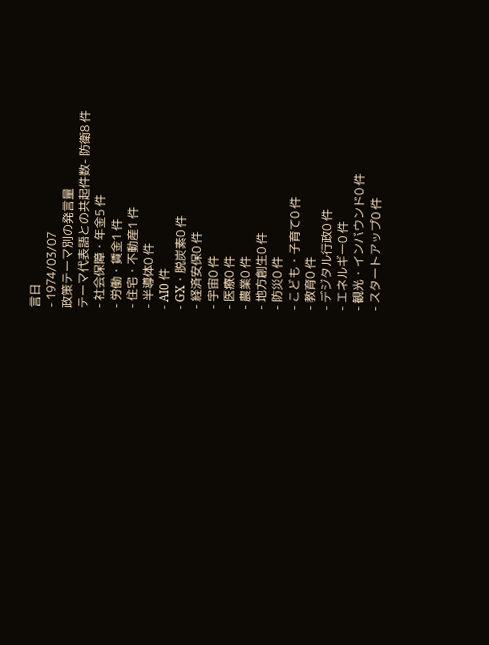言日
- 1974/03/07
政策テーマ別の発言量
テーマ代表語との共起件数- 防衛8 件
- 社会保障・年金5 件
- 労働・賃金1 件
- 住宅・不動産1 件
- 半導体0 件
- AI0 件
- GX・脱炭素0 件
- 経済安保0 件
- 宇宙0 件
- 医療0 件
- 農業0 件
- 地方創生0 件
- 防災0 件
- こども・子育て0 件
- 教育0 件
- デジタル行政0 件
- エネルギー0 件
- 観光・インバウンド0 件
- スタートアップ0 件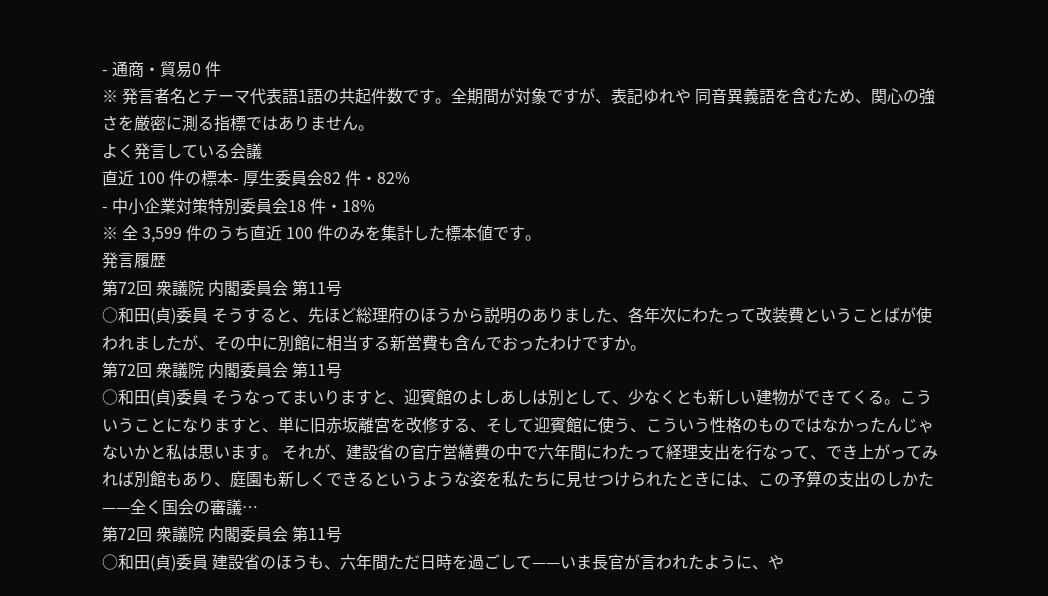- 通商・貿易0 件
※ 発言者名とテーマ代表語1語の共起件数です。全期間が対象ですが、表記ゆれや 同音異義語を含むため、関心の強さを厳密に測る指標ではありません。
よく発言している会議
直近 100 件の標本- 厚生委員会82 件・82%
- 中小企業対策特別委員会18 件・18%
※ 全 3,599 件のうち直近 100 件のみを集計した標本値です。
発言履歴
第72回 衆議院 内閣委員会 第11号
○和田(貞)委員 そうすると、先ほど総理府のほうから説明のありました、各年次にわたって改装費ということばが使われましたが、その中に別館に相当する新営費も含んでおったわけですか。
第72回 衆議院 内閣委員会 第11号
○和田(貞)委員 そうなってまいりますと、迎賓館のよしあしは別として、少なくとも新しい建物ができてくる。こういうことになりますと、単に旧赤坂離宮を改修する、そして迎賓館に使う、こういう性格のものではなかったんじゃないかと私は思います。 それが、建設省の官庁営繕費の中で六年間にわたって経理支出を行なって、でき上がってみれば別館もあり、庭園も新しくできるというような姿を私たちに見せつけられたときには、この予算の支出のしかた——全く国会の審議…
第72回 衆議院 内閣委員会 第11号
○和田(貞)委員 建設省のほうも、六年間ただ日時を過ごして——いま長官が言われたように、や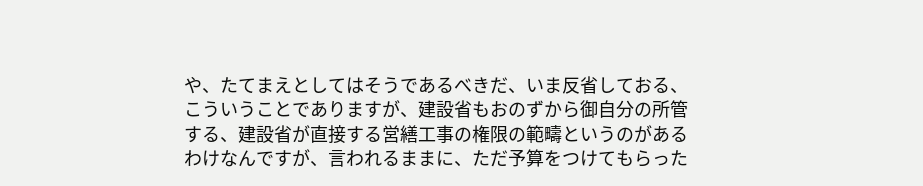や、たてまえとしてはそうであるべきだ、いま反省しておる、こういうことでありますが、建設省もおのずから御自分の所管する、建設省が直接する営繕工事の権限の範疇というのがあるわけなんですが、言われるままに、ただ予算をつけてもらった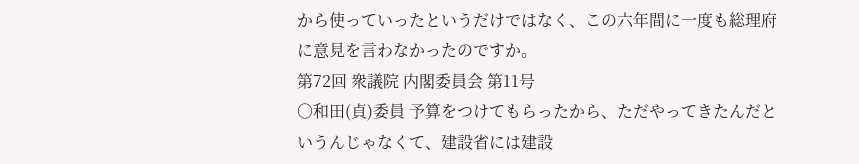から使っていったというだけではなく、この六年間に一度も総理府に意見を言わなかったのですか。
第72回 衆議院 内閣委員会 第11号
○和田(貞)委員 予算をつけてもらったから、ただやってきたんだというんじゃなくて、建設省には建設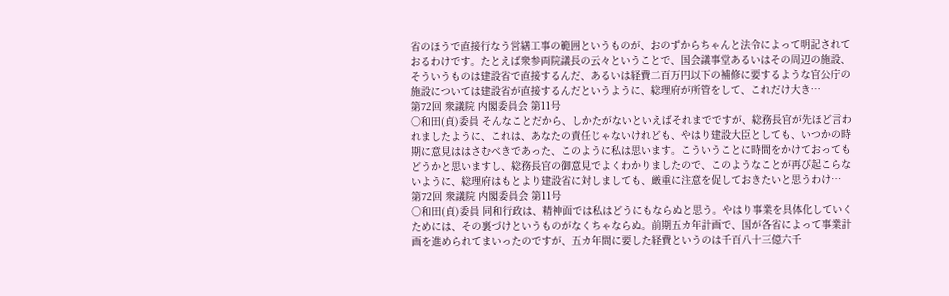省のほうで直接行なう営繕工事の範囲というものが、おのずからちゃんと法令によって明記されておるわけです。たとえば衆参両院議長の云々ということで、国会議事堂あるいはその周辺の施設、そういうものは建設省で直接するんだ、あるいは経費二百万円以下の補修に要するような官公庁の施設については建設省が直接するんだというように、総理府が所管をして、これだけ大き…
第72回 衆議院 内閣委員会 第11号
○和田(貞)委員 そんなことだから、しかたがないといえばそれまでですが、総務長官が先ほど言われましたように、これは、あなたの責任じゃないけれども、やはり建設大臣としても、いつかの時期に意見ははさむべきであった、このように私は思います。こういうことに時間をかけておってもどうかと思いますし、総務長官の御意見でよくわかりましたので、このようなことが再び起こらないように、総理府はもとより建設省に対しましても、厳重に注意を促しておきたいと思うわけ…
第72回 衆議院 内閣委員会 第11号
○和田(貞)委員 同和行政は、精神面では私はどうにもならぬと思う。やはり事業を具体化していくためには、その裏づけというものがなくちゃならぬ。前期五カ年計画で、国が各省によって事業計画を進められてまいったのですが、五カ年間に要した経費というのは千百八十三億六千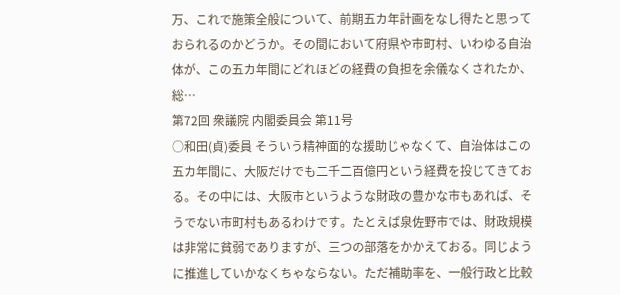万、これで施策全般について、前期五カ年計画をなし得たと思っておられるのかどうか。その間において府県や市町村、いわゆる自治体が、この五カ年間にどれほどの経費の負担を余儀なくされたか、総…
第72回 衆議院 内閣委員会 第11号
○和田(貞)委員 そういう精神面的な援助じゃなくて、自治体はこの五カ年間に、大阪だけでも二千二百億円という経費を投じてきておる。その中には、大阪市というような財政の豊かな市もあれば、そうでない市町村もあるわけです。たとえば泉佐野市では、財政規模は非常に貧弱でありますが、三つの部落をかかえておる。同じように推進していかなくちゃならない。ただ補助率を、一般行政と比較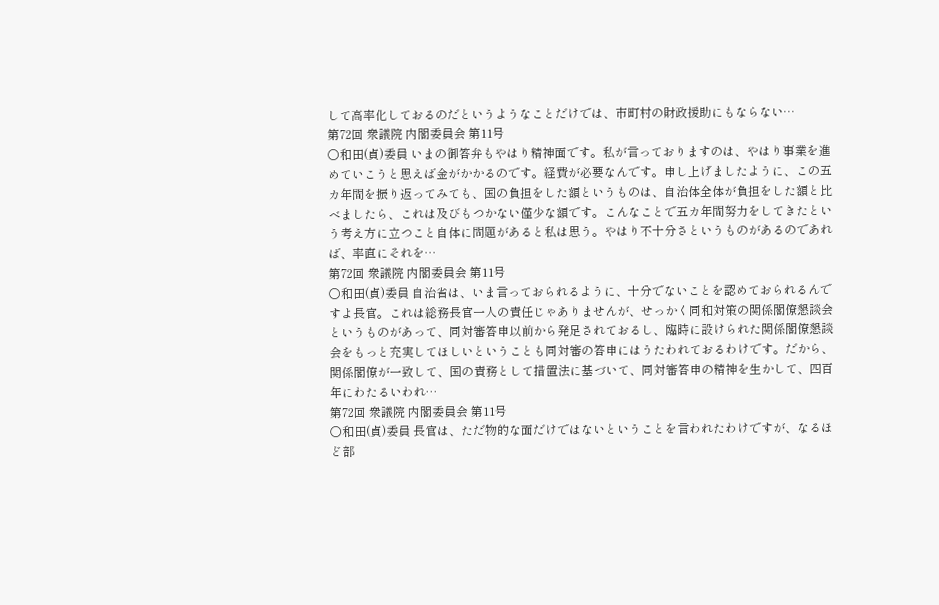して高率化しておるのだというようなことだけでは、市町村の財政援助にもならない…
第72回 衆議院 内閣委員会 第11号
○和田(貞)委員 いまの御答弁もやはり精神面です。私が言っておりますのは、やはり事業を進めていこうと思えば金がかかるのです。経費が必要なんです。申し上げましたように、この五カ年間を振り返ってみても、国の負担をした額というものは、自治体全体が負担をした額と比べましたら、これは及びもつかない僅少な額です。こんなことで五カ年間努力をしてきたという考え方に立つこと自体に問題があると私は思う。やはり不十分さというものがあるのであれば、率直にそれを…
第72回 衆議院 内閣委員会 第11号
○和田(貞)委員 自治省は、いま言っておられるように、十分でないことを認めておられるんですよ長官。これは総務長官一人の責任じゃありませんが、せっかく同和対策の関係閣僚懇談会というものがあって、同対審答申以前から発足されておるし、臨時に設けられた関係閣僚懇談会をもっと充実してほしいということも同対審の答申にはうたわれておるわけです。だから、関係閣僚が一致して、国の責務として措置法に基づいて、同対審答申の精神を生かして、四百年にわたるいわれ…
第72回 衆議院 内閣委員会 第11号
○和田(貞)委員 長官は、ただ物的な面だけではないということを言われたわけですが、なるほど部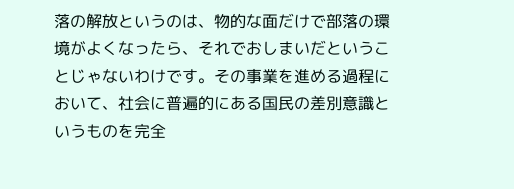落の解放というのは、物的な面だけで部落の環境がよくなったら、それでおしまいだということじゃないわけです。その事業を進める過程において、社会に普遍的にある国民の差別意識というものを完全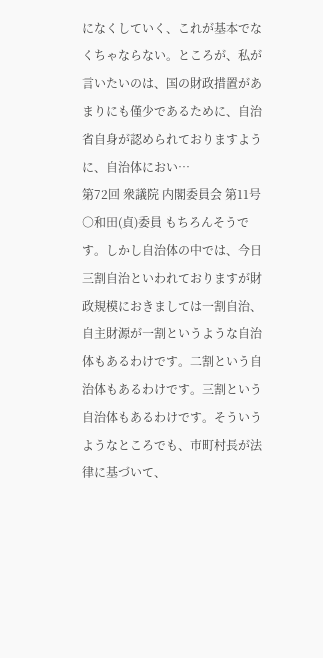になくしていく、これが基本でなくちゃならない。ところが、私が言いたいのは、国の財政措置があまりにも僅少であるために、自治省自身が認められておりますように、自治体におい…
第72回 衆議院 内閣委員会 第11号
○和田(貞)委員 もちろんそうです。しかし自治体の中では、今日三割自治といわれておりますが財政規模におきましては一割自治、自主財源が一割というような自治体もあるわけです。二割という自治体もあるわけです。三割という自治体もあるわけです。そういうようなところでも、市町村長が法律に基づいて、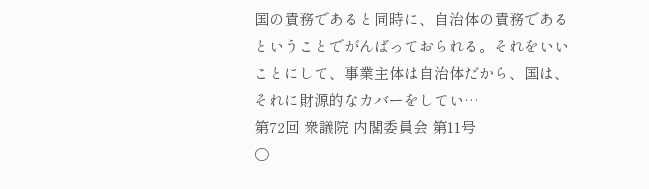国の責務であると同時に、自治体の責務であるということでがんばっておられる。それをいいことにして、事業主体は自治体だから、国は、それに財源的なカバーをしてい…
第72回 衆議院 内閣委員会 第11号
○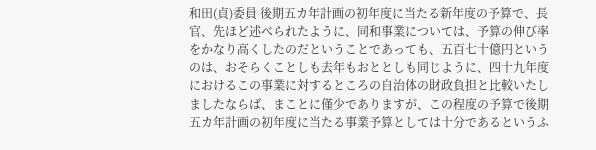和田(貞)委員 後期五カ年計画の初年度に当たる新年度の予算で、長官、先ほど述べられたように、同和事業については、予算の伸び率をかなり高くしたのだということであっても、五百七十億円というのは、おそらくことしも去年もおととしも同じように、四十九年度におけるこの事業に対するところの自治体の財政負担と比較いたしましたならば、まことに僅少でありますが、この程度の予算で後期五カ年計画の初年度に当たる事業予算としては十分であるというふ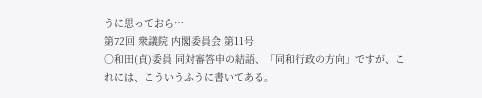うに思っておら…
第72回 衆議院 内閣委員会 第11号
○和田(貞)委員 同対審答申の結語、「同和行政の方向」ですが、これには、こういうふうに書いてある。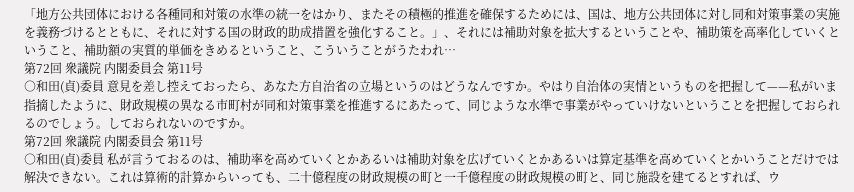「地方公共団体における各種同和対策の水準の統一をはかり、またその積極的推進を確保するためには、国は、地方公共団体に対し同和対策事業の実施を義務づけるとともに、それに対する国の財政的助成措置を強化すること。」、それには補助対象を拡大するということや、補助策を高率化していくということ、補助額の実質的単価をきめるということ、こういうことがうたわれ…
第72回 衆議院 内閣委員会 第11号
○和田(貞)委員 意見を差し控えておったら、あなた方自治省の立場というのはどうなんですか。やはり自治体の実情というものを把握して——私がいま指摘したように、財政規模の異なる市町村が同和対策事業を推進するにあたって、同じような水準で事業がやっていけないということを把握しておられるのでしょう。しておられないのですか。
第72回 衆議院 内閣委員会 第11号
○和田(貞)委員 私が言うておるのは、補助率を高めていくとかあるいは補助対象を広げていくとかあるいは算定基準を高めていくとかいうことだけでは解決できない。これは算術的計算からいっても、二十億程度の財政規模の町と一千億程度の財政規模の町と、同じ施設を建てるとすれば、ウ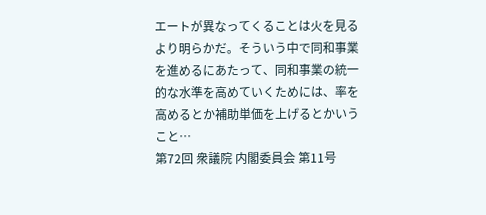エートが異なってくることは火を見るより明らかだ。そういう中で同和事業を進めるにあたって、同和事業の統一的な水準を高めていくためには、率を高めるとか補助単価を上げるとかいうこと…
第72回 衆議院 内閣委員会 第11号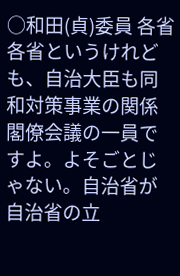○和田(貞)委員 各省各省というけれども、自治大臣も同和対策事業の関係閣僚会議の一員ですよ。よそごとじゃない。自治省が自治省の立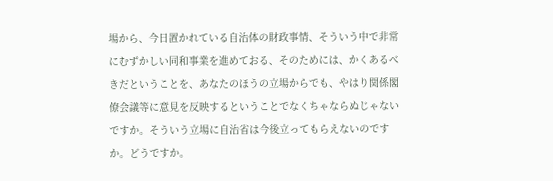場から、今日置かれている自治体の財政事情、そういう中で非常にむずかしい同和事業を進めておる、そのためには、かくあるべきだということを、あなたのほうの立場からでも、やはり関係閣僚会議等に意見を反映するということでなくちゃならぬじゃないですか。そういう立場に自治省は今後立ってもらえないのですか。どうですか。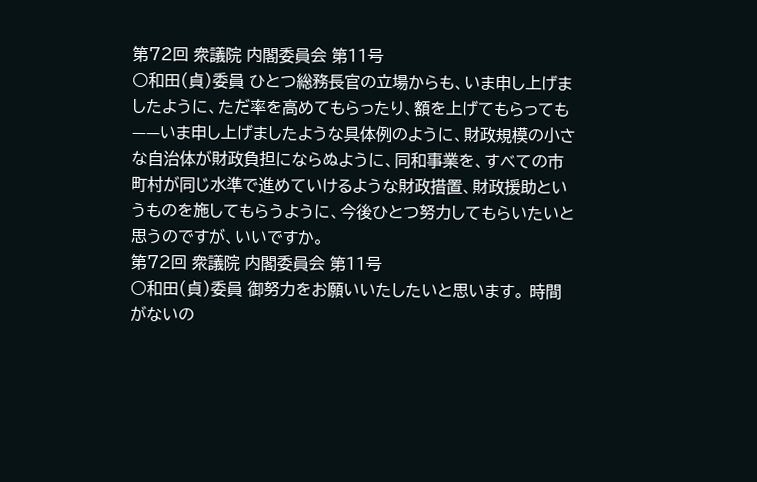第72回 衆議院 内閣委員会 第11号
○和田(貞)委員 ひとつ総務長官の立場からも、いま申し上げましたように、ただ率を高めてもらったり、額を上げてもらっても——いま申し上げましたような具体例のように、財政規模の小さな自治体が財政負担にならぬように、同和事業を、すべての市町村が同じ水準で進めていけるような財政措置、財政援助というものを施してもらうように、今後ひとつ努力してもらいたいと思うのですが、いいですか。
第72回 衆議院 内閣委員会 第11号
○和田(貞)委員 御努力をお願いいたしたいと思います。 時間がないの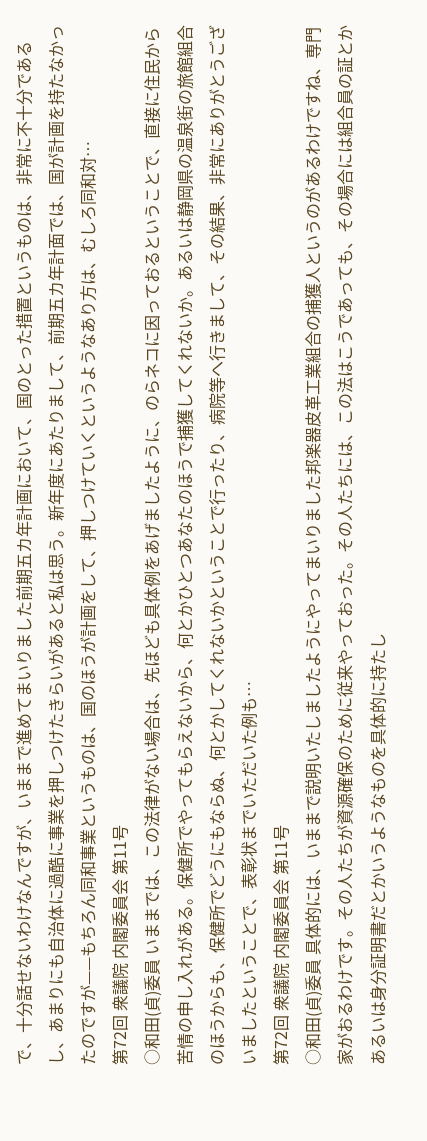で、十分話せないわけなんですが、いままで進めてまいりました前期五カ年計画において、国のとった措置というものは、非常に不十分であるし、あまりにも自治体に過酷に事業を押しつけたきらいがあると私は思う。新年度にあたりまして、前期五カ年計面では、国が計画を持たなかったのですが——もちろん同和事業というものは、国のほうが計画をして、押しつけていくというようなあり方は、むしろ同和対…
第72回 衆議院 内閣委員会 第11号
○和田(貞)委員 いままでは、この法律がない場合は、先ほども具体例をあげましたように、のらネコに因っておるということで、直接に住民から苦情の申し入れがある。保健所でやってもらえないから、何とかひとつあなたのほうで捕獲してくれないか。あるいは静岡県の温泉街の旅館組合のほうからも、保健所でどうにもならぬ、何とかしてくれないかということで行ったり、病院等へ行きまして、その結果、非常にありがとうございましたということで、表彰状までいただいた例も…
第72回 衆議院 内閣委員会 第11号
○和田(貞)委員 具体的には、いままで説明いたしましたようにやってまいりました邦楽器皮革工業組合の捕獲人というのがあるわけですね、専門家がおるわけです。その人たちが資源確保のために従来やっておった。その人たちには、この法はこうであっても、その場合には組合員の証とかあるいは身分証明書だとかいうようなものを具体的に持たし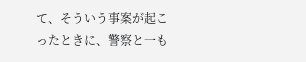て、そういう事案が起こったときに、警察と一も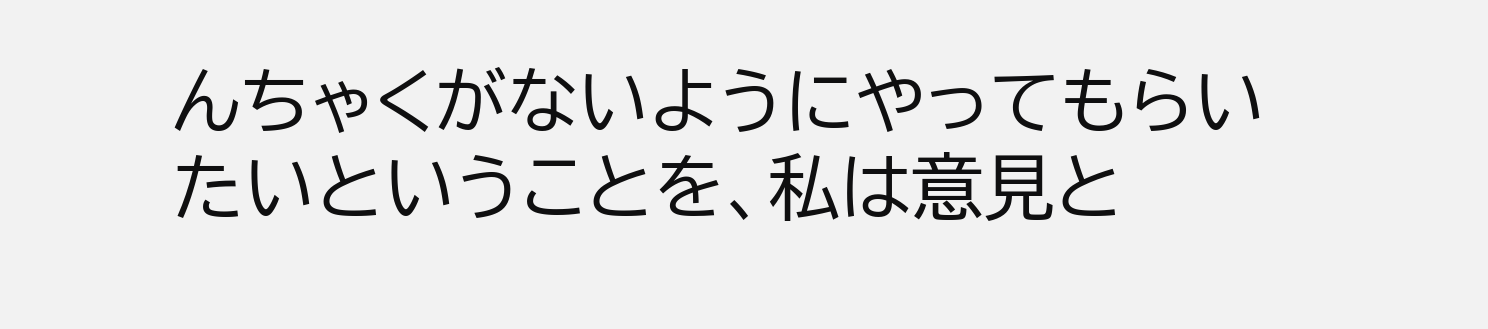んちゃくがないようにやってもらいたいということを、私は意見と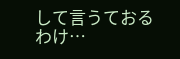して言うておるわけ…